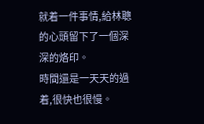就着一件事情,給林聰的心頭留下了一個深深的烙印。
時間還是一天天的過着,很快也很慢。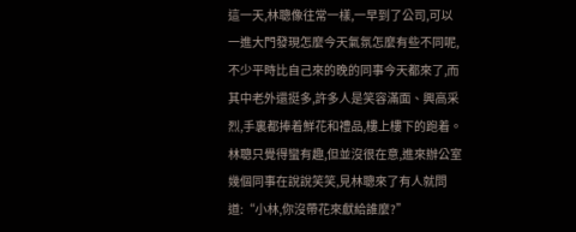這一天,林聰像往常一樣,一早到了公司,可以一進大門發現怎麼今天氣氛怎麼有些不同呢,不少平時比自己來的晚的同事今天都來了,而其中老外還挺多,許多人是笑容滿面、興高采烈,手裏都捧着鮮花和禮品,樓上樓下的跑着。
林聰只覺得蠻有趣,但並沒很在意,進來辦公室幾個同事在說說笑笑,見林聰來了有人就問道:“小林,你沒帶花來獻給誰麼?”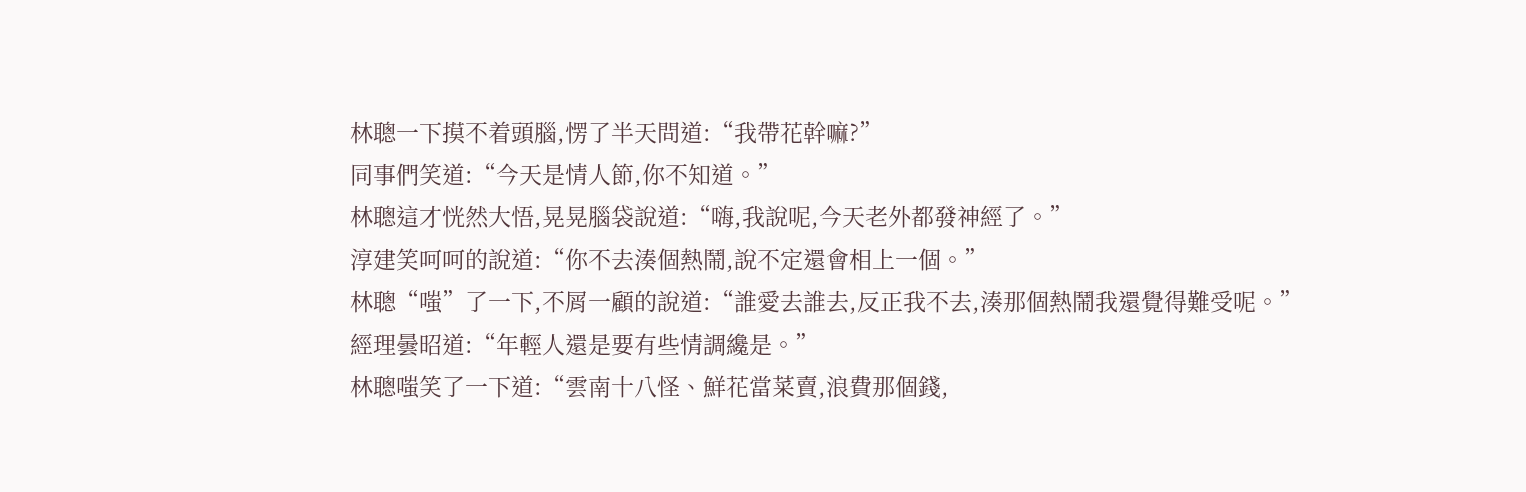林聰一下摸不着頭腦,愣了半天問道:“我帶花幹嘛?”
同事們笑道:“今天是情人節,你不知道。”
林聰這才恍然大悟,晃晃腦袋說道:“嗨,我說呢,今天老外都發神經了。”
淳建笑呵呵的說道:“你不去湊個熱鬧,說不定還會相上一個。”
林聰“嗤”了一下,不屑一顧的說道:“誰愛去誰去,反正我不去,湊那個熱鬧我還覺得難受呢。”
經理曇昭道:“年輕人還是要有些情調纔是。”
林聰嗤笑了一下道:“雲南十八怪、鮮花當菜賣,浪費那個錢,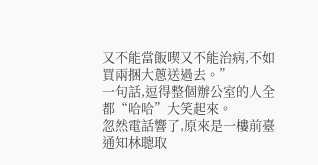又不能當飯喫又不能治病,不如買兩捆大蔥送過去。”
一句話,逗得整個辦公室的人全都“哈哈”大笑起來。
忽然電話響了,原來是一樓前臺通知林聰取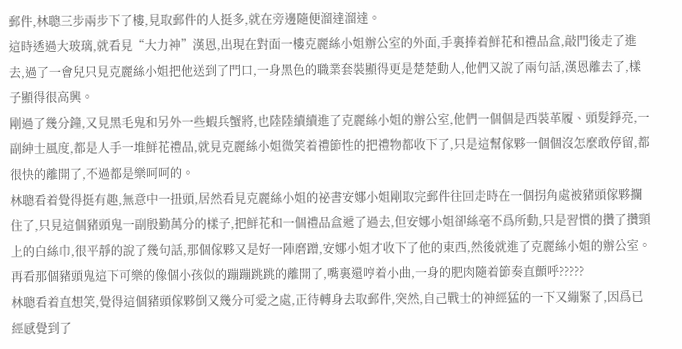郵件,林聰三步兩步下了樓,見取郵件的人挺多,就在旁邊隨便溜達溜達。
這時透過大玻璃,就看見“大力神”漢恩,出現在對面一樓克麗絲小姐辦公室的外面,手裏捧着鮮花和禮品盒,敲門後走了進去,過了一會兒只見克麗絲小姐把他送到了門口,一身黑色的職業套裝顯得更是楚楚動人,他們又說了兩句話,漢恩離去了,樣子顯得很高興。
剛過了幾分鐘,又見黑毛鬼和另外一些蝦兵蟹將,也陸陸續續進了克麗絲小姐的辦公室,他們一個個是西裝革履、頭髮錚亮,一副紳士風度,都是人手一堆鮮花禮品,就見克麗絲小姐微笑着禮節性的把禮物都收下了,只是這幫傢夥一個個沒怎麼敢停留,都很快的離開了,不過都是樂呵呵的。
林聰看着覺得挺有趣,無意中一扭頭,居然看見克麗絲小姐的祕書安娜小姐剛取完郵件往回走時在一個拐角處被豬頭傢夥攔住了,只見這個豬頭鬼一副殷勤萬分的樣子,把鮮花和一個禮品盒遞了過去,但安娜小姐卻絲毫不爲所動,只是習慣的攢了攢頸上的白絲巾,很平靜的說了幾句話,那個傢夥又是好一陣磨蹭,安娜小姐才收下了他的東西,然後就進了克麗絲小姐的辦公室。再看那個豬頭鬼這下可樂的像個小孩似的蹦蹦跳跳的離開了,嘴裏還哼着小曲,一身的肥肉隨着節奏直顫呼?????
林聰看着直想笑,覺得這個豬頭傢夥倒又幾分可愛之處,正待轉身去取郵件,突然,自己戰士的神經猛的一下又繃緊了,因爲已經感覺到了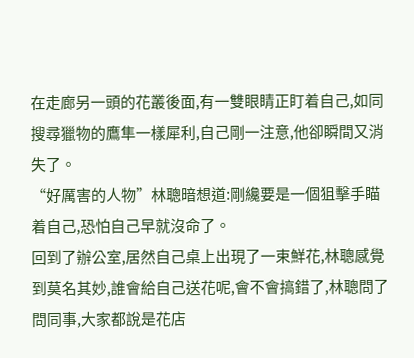在走廊另一頭的花叢後面,有一雙眼睛正盯着自己,如同搜尋獵物的鷹隼一樣犀利,自己剛一注意,他卻瞬間又消失了。
“好厲害的人物”林聰暗想道:剛纔要是一個狙擊手瞄着自己,恐怕自己早就沒命了。
回到了辦公室,居然自己桌上出現了一束鮮花,林聰感覺到莫名其妙,誰會給自己送花呢,會不會搞錯了,林聰問了問同事,大家都說是花店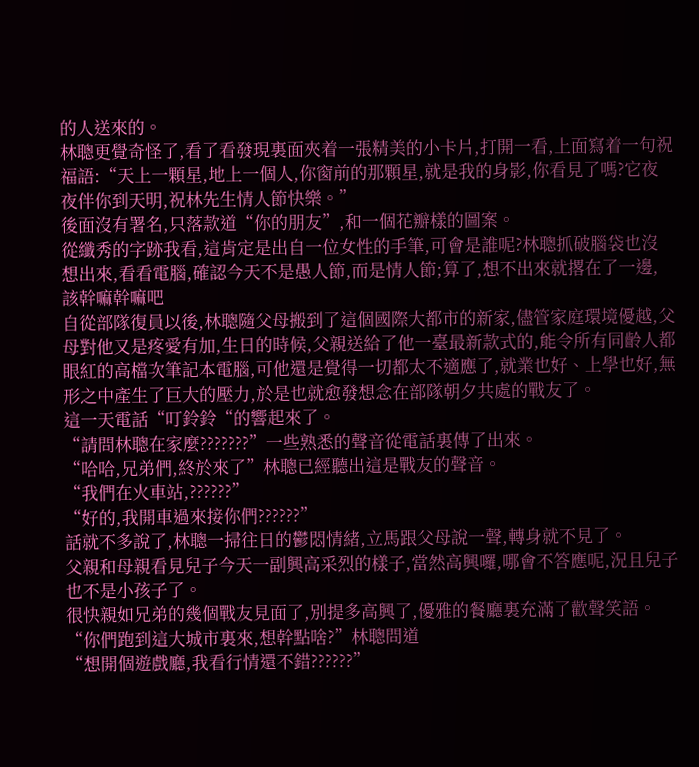的人送來的。
林聰更覺奇怪了,看了看發現裏面夾着一張精美的小卡片,打開一看,上面寫着一句祝福語:“天上一顆星,地上一個人,你窗前的那顆星,就是我的身影,你看見了嗎?它夜夜伴你到天明,祝林先生情人節快樂。”
後面沒有署名,只落款道“你的朋友”,和一個花瓣樣的圖案。
從纖秀的字跡我看,這肯定是出自一位女性的手筆,可會是誰呢?林聰抓破腦袋也沒想出來,看看電腦,確認今天不是愚人節,而是情人節;算了,想不出來就撂在了一邊,該幹嘛幹嘛吧
自從部隊復員以後,林聰隨父母搬到了這個國際大都市的新家,儘管家庭環境優越,父母對他又是疼愛有加,生日的時候,父親送給了他一臺最新款式的,能令所有同齡人都眼紅的高檔次筆記本電腦,可他還是覺得一切都太不適應了,就業也好、上學也好,無形之中產生了巨大的壓力,於是也就愈發想念在部隊朝夕共處的戰友了。
這一天電話“叮鈴鈴“的響起來了。
“請問林聰在家麼???????”一些熟悉的聲音從電話裏傳了出來。
“哈哈,兄弟們,終於來了”林聰已經聽出這是戰友的聲音。
“我們在火車站,??????”
“好的,我開車過來接你們??????”
話就不多說了,林聰一掃往日的鬱悶情緒,立馬跟父母說一聲,轉身就不見了。
父親和母親看見兒子今天一副興高采烈的樣子,當然高興囉,哪會不答應呢,況且兒子也不是小孩子了。
很快親如兄弟的幾個戰友見面了,別提多高興了,優雅的餐廳裏充滿了歡聲笑語。
“你們跑到這大城市裏來,想幹點啥?”林聰問道
“想開個遊戲廳,我看行情還不錯??????”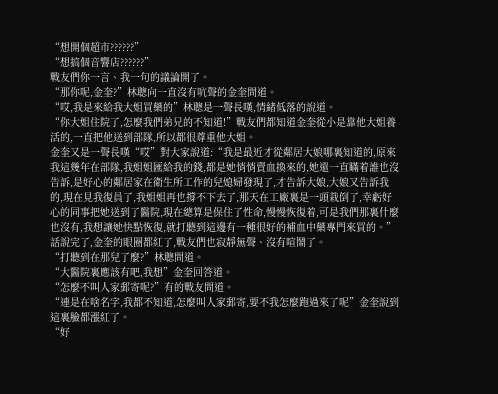“想開個超市??????”
“想搞個音響店??????”
戰友們你一言、我一句的議論開了。
“那你呢,金奎?”林聰向一直沒有吭聲的金奎問道。
“哎,我是來給我大姐買藥的”林聰是一聲長嘆,情緒低落的說道。
“你大姐住院了,怎麼我們弟兄的不知道!”戰友們都知道金奎從小是靠他大姐養活的,一直把他送到部隊,所以都很尊重他大姐。
金奎又是一聲長嘆“哎”對大家說道:“我是最近才從鄰居大娘哪裏知道的,原來我這幾年在部隊,我姐姐匯給我的錢,都是她悄悄賣血換來的,她還一直瞞着誰也沒告訴,是好心的鄰居家在衛生所工作的兒媳婦發現了,才告訴大娘,大娘又告訴我的,現在見我復員了,我姐姐再也撐不下去了,那天在工廠裏是一頭栽倒了,幸虧好心的同事把她送到了醫院,現在總算是保住了性命,慢慢恢復着,可是我們那裏什麼也沒有,我想讓她快點恢復,就打聽到這邊有一種很好的補血中藥專門來買的。”
話說完了,金奎的眼圈都紅了,戰友們也寂靜無聲、沒有喧鬧了。
“打聽到在那兒了麼?”林聰問道。
“大醫院裏應該有吧,我想”金奎回答道。
“怎麼不叫人家郵寄呢?”有的戰友問道。
“連是在啥名字,我都不知道,怎麼叫人家郵寄,要不我怎麼跑過來了呢”金奎說到這裏臉都漲紅了。
“好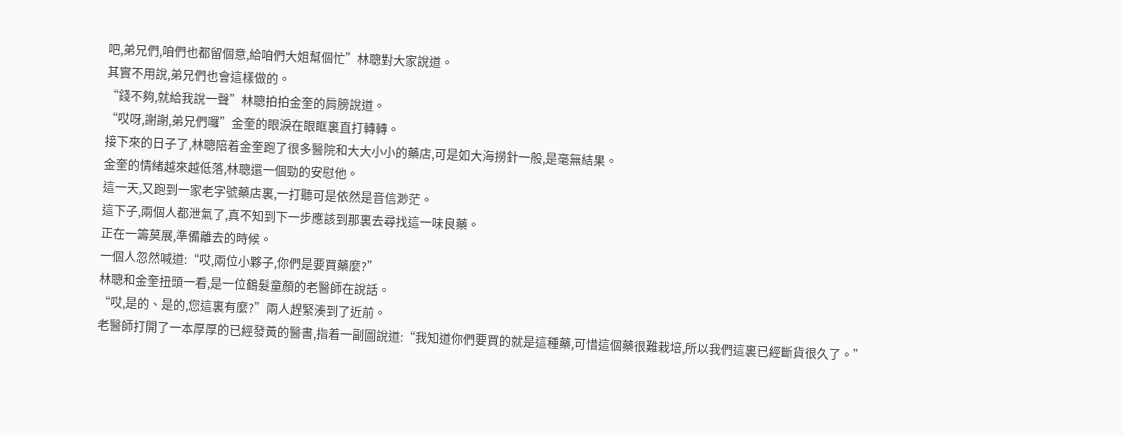吧,弟兄們,咱們也都留個意,給咱們大姐幫個忙”林聰對大家說道。
其實不用說,弟兄們也會這樣做的。
“錢不夠,就給我說一聲”林聰拍拍金奎的肩膀說道。
“哎呀,謝謝,弟兄們囉”金奎的眼淚在眼眶裏直打轉轉。
接下來的日子了,林聰陪着金奎跑了很多醫院和大大小小的藥店,可是如大海撈針一般,是毫無結果。
金奎的情緒越來越低落,林聰還一個勁的安慰他。
這一天,又跑到一家老字號藥店裏,一打聽可是依然是音信渺茫。
這下子,兩個人都泄氣了,真不知到下一步應該到那裏去尋找這一味良藥。
正在一籌莫展,準備離去的時候。
一個人忽然喊道:“哎,兩位小夥子,你們是要買藥麼?”
林聰和金奎扭頭一看,是一位鶴髮童顏的老醫師在說話。
“哎,是的、是的,您這裏有麼?”兩人趕緊湊到了近前。
老醫師打開了一本厚厚的已經發黃的醫書,指着一副圖說道:“我知道你們要買的就是這種藥,可惜這個藥很難栽培,所以我們這裏已經斷貨很久了。”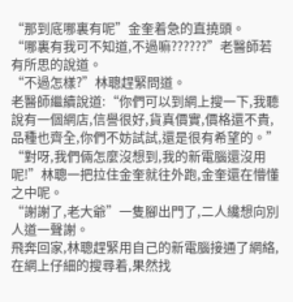“那到底哪裏有呢”金奎着急的直撓頭。
“哪裏有我可不知道,不過嘛??????”老醫師若有所思的說道。
“不過怎樣?”林聰趕緊問道。
老醫師繼續說道:“你們可以到網上搜一下,我聽說有一個網店,信譽很好,貨真價實,價格還不貴,品種也齊全,你們不妨試試,還是很有希望的。”
“對呀,我們倆怎麼沒想到,我的新電腦還沒用呢!”林聰一把拉住金奎就往外跑,金奎還在懵懂之中呢。
“謝謝了,老大爺”一隻腳出門了,二人纔想向別人道一聲謝。
飛奔回家,林聰趕緊用自己的新電腦接通了網絡,在網上仔細的搜尋着,果然找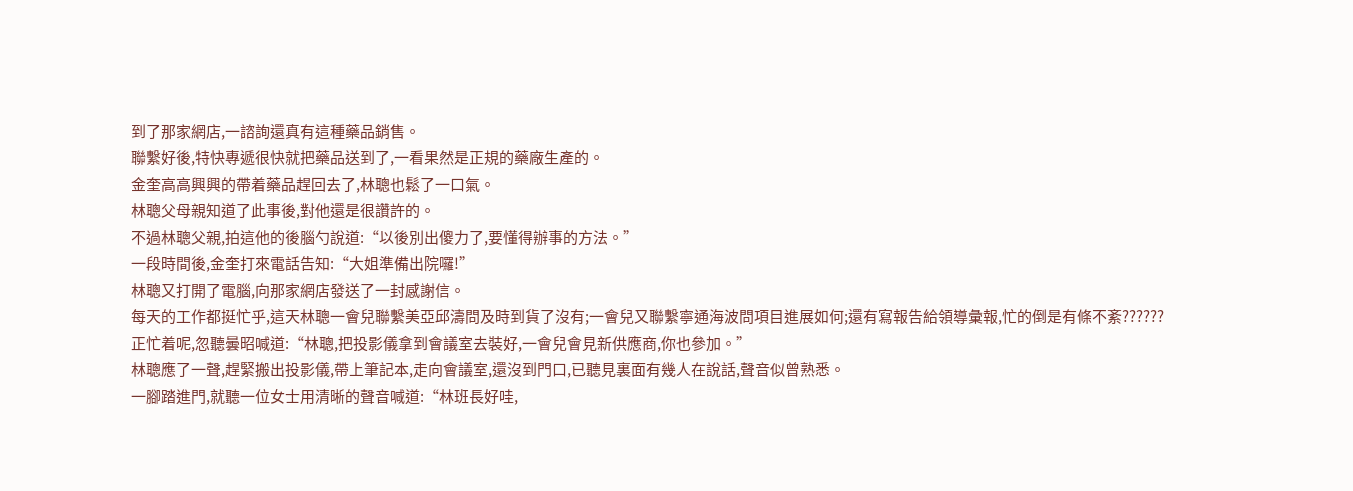到了那家網店,一諮詢還真有這種藥品銷售。
聯繫好後,特快專遞很快就把藥品送到了,一看果然是正規的藥廠生產的。
金奎高高興興的帶着藥品趕回去了,林聰也鬆了一口氣。
林聰父母親知道了此事後,對他還是很讚許的。
不過林聰父親,拍這他的後腦勺說道:“以後別出傻力了,要懂得辦事的方法。”
一段時間後,金奎打來電話告知:“大姐準備出院囉!”
林聰又打開了電腦,向那家網店發送了一封感謝信。
每天的工作都挺忙乎,這天林聰一會兒聯繫美亞邱濤問及時到貨了沒有;一會兒又聯繫寧通海波問項目進展如何;還有寫報告給領導彙報,忙的倒是有條不紊??????
正忙着呢,忽聽曇昭喊道:“林聰,把投影儀拿到會議室去裝好,一會兒會見新供應商,你也參加。”
林聰應了一聲,趕緊搬出投影儀,帶上筆記本,走向會議室,還沒到門口,已聽見裏面有幾人在說話,聲音似曾熟悉。
一腳踏進門,就聽一位女士用清晰的聲音喊道:“林班長好哇,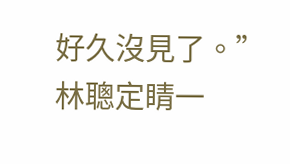好久沒見了。”
林聰定睛一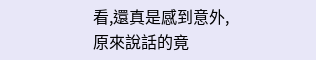看,還真是感到意外,原來說話的竟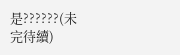是??????(未完待續)